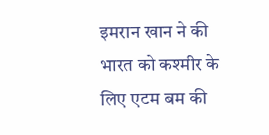इमरान खान ने की भारत को कश्मीर के लिए एटम बम की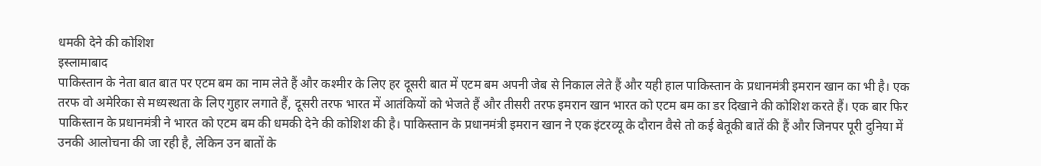धमकी देने की कोशिश
इस्लामाबाद
पाकिस्तान के नेता बात बात पर एटम बम का नाम लेते हैं और कश्मीर के लिए हर दूसरी बात में एटम बम अपनी जेब से निकाल लेते हैं और यही हाल पाकिस्तान के प्रधानमंत्री इमरान खान का भी है। एक तरफ वो अमेरिका से मध्यस्थता के लिए गुहार लगाते हैं, दूसरी तरफ भारत में आतंकियों को भेजते हैं और तीसरी तरफ इमरान खान भारत को एटम बम का डर दिखाने की कोशिश करते हैं। एक बार फिर पाकिस्तान के प्रधानमंत्री ने भारत को एटम बम की धमकी देने की कोशिश की है। पाकिस्तान के प्रधानमंत्री इमरान खान ने एक इंटरव्यू के दौरान वैसे तो कई बेतूकी बातें की हैं और जिनपर पूरी दुनिया में उनकी आलोचना की जा रही है, लेकिन उन बातों के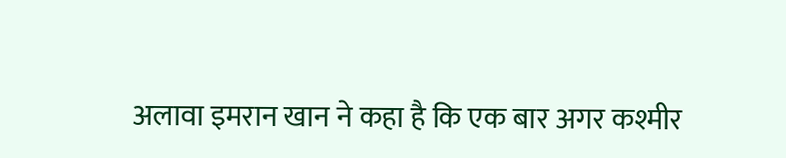अलावा इमरान खान ने कहा है कि एक बार अगर कश्मीर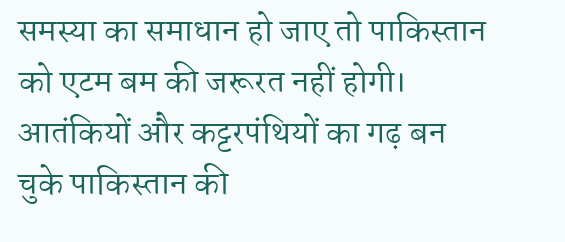समस्या का समाधान हो जाए तो पाकिस्तान को एटम बम की जरूरत नहीं होगी। आतंकियों और कट्टरपंथियों का गढ़ बन चुके पाकिस्तान की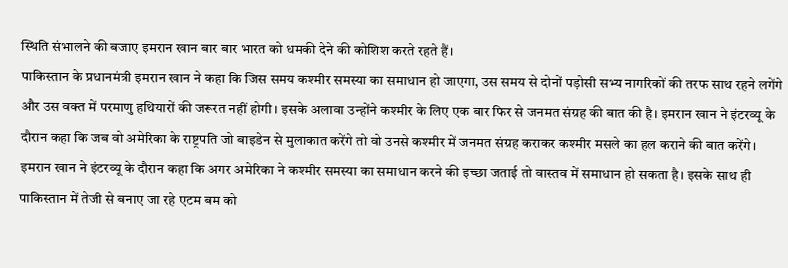स्थिति संभालने की बजाए इमरान खान बार बार भारत को धमकी देने की कोशिश करते रहते हैं।
पाकिस्तान के प्रधानमंत्री इमरान खान ने कहा कि जिस समय कश्मीर समस्या का समाधान हो जाएगा, उस समय से दोनों पड़ोसी सभ्य नागरिकों की तरफ साथ रहने लगेंगे और उस वक्त में परमाणु हथियारों की जरूरत नहीं होगी। इसके अलावा उन्होंने कश्मीर के लिए एक बार फिर से जनमत संग्रह की बात की है। इमरान खान ने इंटरव्यू के दौरान कहा कि जब वो अमेरिका के राष्ट्रपति जो बाइडेन से मुलाकात करेंगे तो वो उनसे कश्मीर में जनमत संग्रह कराकर कश्मीर मसले का हल कराने की बात करेंगे। इमरान खान ने इंटरव्यू के दौरान कहा कि अगर अमेरिका ने कश्मीर समस्या का समाधान करने की इच्छा जताई तो वास्तव में समाधान हो सकता है। इसके साथ ही पाकिस्तान में तेजी से बनाए जा रहे एटम बम को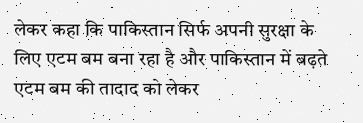लेकर कहा कि पाकिस्तान सिर्फ अपनी सुरक्षा के लिए एटम बम बना रहा है और पाकिस्तान में बढ़ते एटम बम की तादाद को लेकर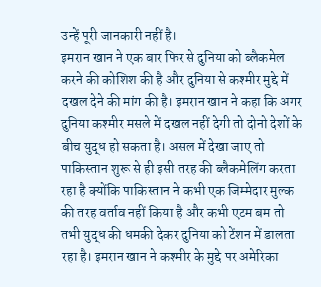उन्हें पूरी जानकारी नहीं है।
इमरान खान ने एक बार फिर से दुनिया को ब्लैकमेल करने की कोशिश की है और दुनिया से कश्मीर मुद्दे में दखल देने की मांग की है। इमरान खान ने कहा कि अगर दुनिया कश्मीर मसले में दखल नहीं देगी तो दोनो देशों के बीच युद्ध हो सकता है। असल में देखा जाए तो पाकिस्तान शुरू से ही इसी तरह की ब्लैकमेलिंग करता रहा है क्योंकि पाकिस्तान ने कभी एक जिम्मेदार मुल्क की तरह वर्ताव नहीं किया है और कभी एटम बम तो तभी युद्ध की धमकी देकर दुनिया को टेंशन में डालता रहा है। इमरान खान ने कश्मीर के मुद्दे पर अमेरिका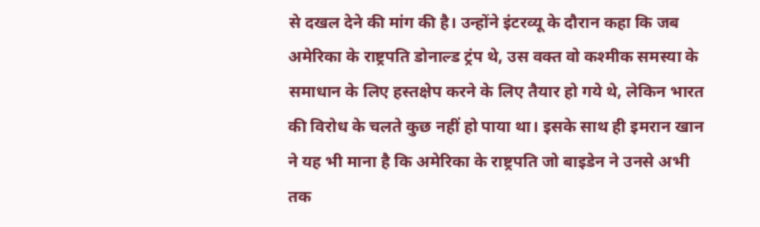से दखल देने की मांग की है। उन्होंने इंटरव्यू के दौरान कहा कि जब अमेरिका के राष्ट्रपति डोनाल्ड ट्रंप थे, उस वक्त वो कश्मीक समस्या के समाधान के लिए हस्तक्षेप करने के लिए तैयार हो गये थे, लेकिन भारत की विरोध के चलते कुछ नहीं हो पाया था। इसके साथ ही इमरान खान ने यह भी माना है कि अमेरिका के राष्ट्रपति जो बाइडेन ने उनसे अभी तक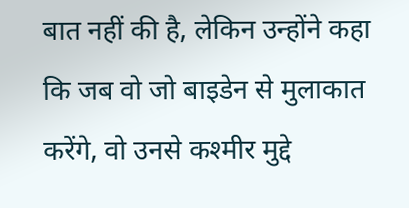बात नहीं की है, लेकिन उन्होंने कहा कि जब वो जो बाइडेन से मुलाकात करेंगे, वो उनसे कश्मीर मुद्दे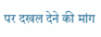पर दखल देने की मांग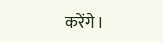करेंगे।